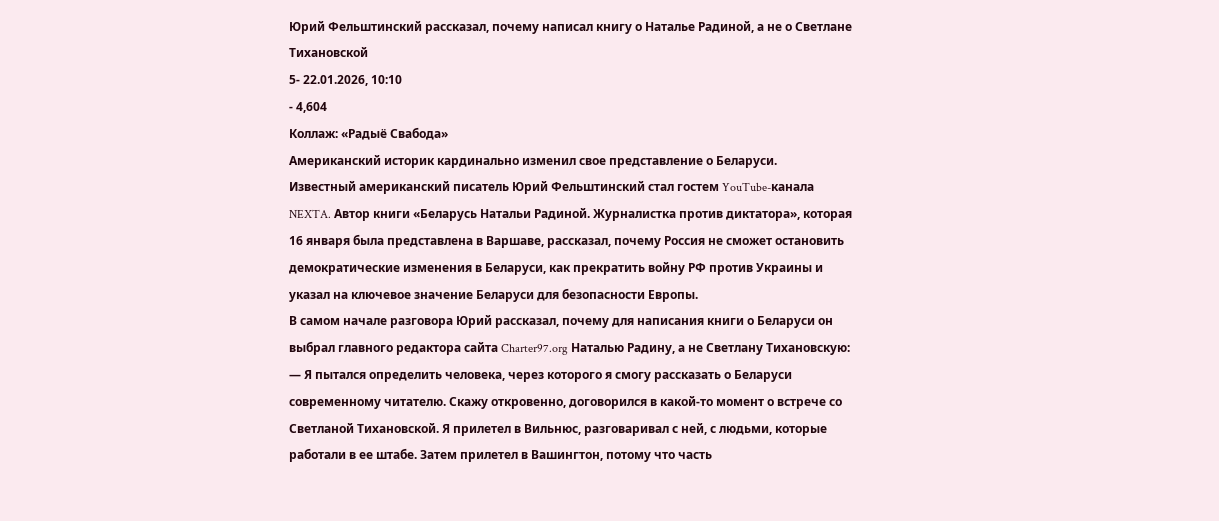Юрий Фельштинский рассказал, почему написал книгу о Наталье Радиной, а не о Светлане Тихановской
5- 22.01.2026, 10:10
- 4,604
Коллаж: «Радыё Свабода»
Американский историк кардинально изменил свое представление о Беларуси.
Известный американский писатель Юрий Фельштинский стал гостем YouTube-канала NEXTA. Автор книги «Беларусь Натальи Радиной. Журналистка против диктатора», которая 16 января была представлена в Варшаве, рассказал, почему Россия не сможет остановить демократические изменения в Беларуси, как прекратить войну РФ против Украины и указал на ключевое значение Беларуси для безопасности Европы.
В самом начале разговора Юрий рассказал, почему для написания книги о Беларуси он выбрал главного редактора сайта Charter97.org Наталью Радину, а не Светлану Тихановскую:
— Я пытался определить человека, через которого я смогу рассказать о Беларуси современному читателю. Скажу откровенно, договорился в какой-то момент о встрече со Светланой Тихановской. Я прилетел в Вильнюс, разговаривал с ней, с людьми, которые работали в ее штабе. Затем прилетел в Вашингтон, потому что часть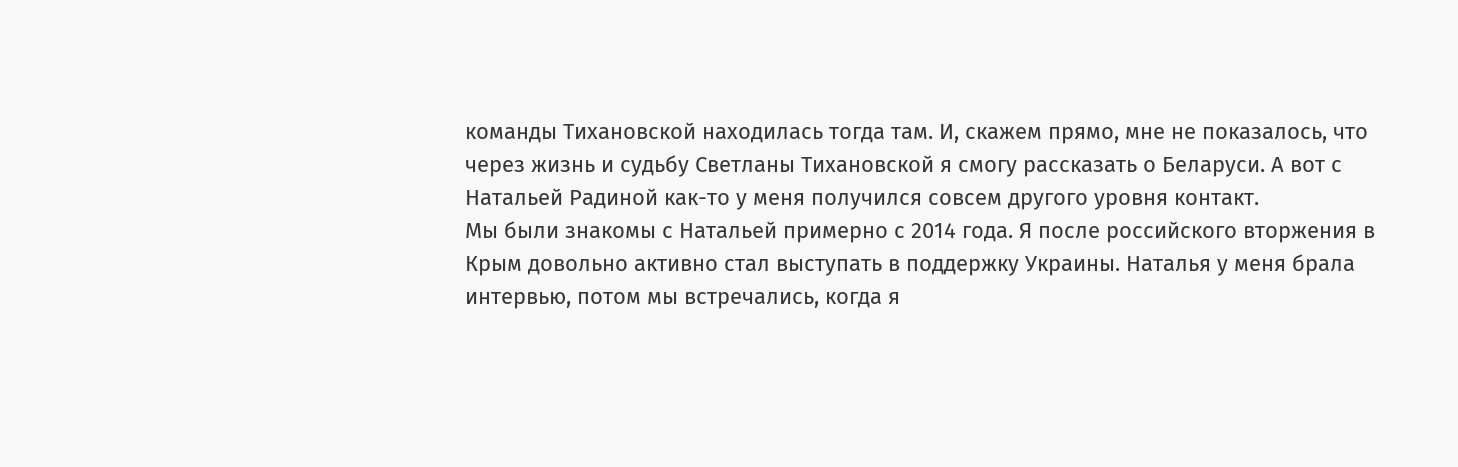команды Тихановской находилась тогда там. И, скажем прямо, мне не показалось, что через жизнь и судьбу Светланы Тихановской я смогу рассказать о Беларуси. А вот с Натальей Радиной как-то у меня получился совсем другого уровня контакт.
Мы были знакомы с Натальей примерно с 2014 года. Я после российского вторжения в Крым довольно активно стал выступать в поддержку Украины. Наталья у меня брала интервью, потом мы встречались, когда я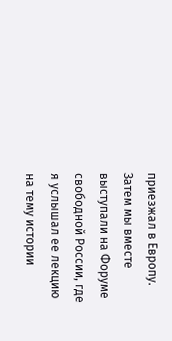приезжал в Европу. Затем мы вместе выступали на Форуме свободной России, где я услышал ее лекцию на тему истории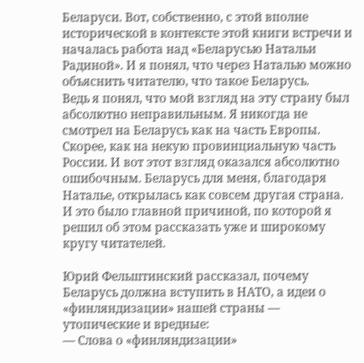Беларуси. Вот, собственно, с этой вполне исторической в контексте этой книги встречи и началась работа над «Беларусью Натальи Радиной». И я понял, что через Наталью можно объяснить читателю, что такое Беларусь.
Ведь я понял, что мой взгляд на эту страну был абсолютно неправильным. Я никогда не смотрел на Беларусь как на часть Европы. Скорее, как на некую провинциальную часть России. И вот этот взгляд оказался абсолютно ошибочным. Беларусь для меня, благодаря Наталье, открылась как совсем другая страна. И это было главной причиной, по которой я решил об этом рассказать уже и широкому кругу читателей.

Юрий Фельштинский рассказал, почему Беларусь должна вступить в НАТО, а идеи о «финляндизации» нашей страны — утопические и вредные:
— Слова о «финляндизации»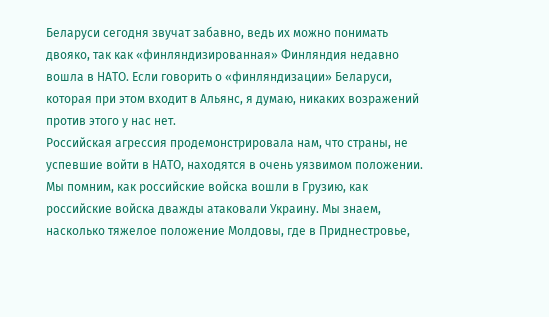Беларуси сегодня звучат забавно, ведь их можно понимать двояко, так как «финляндизированная» Финляндия недавно вошла в НАТО. Если говорить о «финляндизации» Беларуси, которая при этом входит в Альянс, я думаю, никаких возражений против этого у нас нет.
Российская агрессия продемонстрировала нам, что страны, не успевшие войти в НАТО, находятся в очень уязвимом положении. Мы помним, как российские войска вошли в Грузию, как российские войска дважды атаковали Украину. Мы знаем, насколько тяжелое положение Молдовы, где в Приднестровье,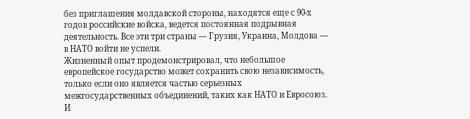без приглашения молдавской стороны, находятся еще с 90-х годов российские войска, ведется постоянная подрывная деятельность. Все эти три страны — Грузия, Украина, Молдова — в НАТО войти не успели.
Жизненный опыт продемонстрировал, что небольшое европейское государство может сохранить свою независимость, только если оно является частью серьезных межгосударственных объединений, таких как НАТО и Евросоюз. И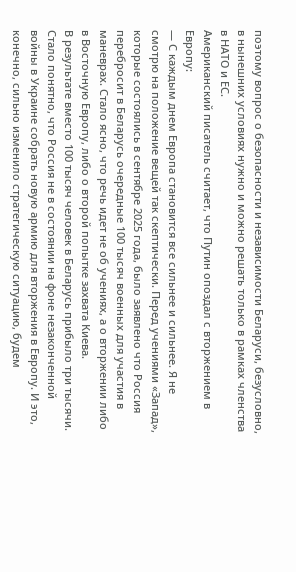поэтому вопрос о безопасности и независимости Беларуси, безусловно, в нынешних условиях нужно и можно решать только в рамках членства в НАТО и ЕС.
Американский писатель считает, что Путин опоздал с вторжением в Европу:
— С каждым днем Европа становится все сильнее и сильнее. Я не смотрю на положение вещей так скептически. Перед учениями «Запад», которые состоялись в сентябре 2025 года, было заявлено что Россия перебросит в Беларусь очередные 100 тысяч военных для участия в маневрах. Стало ясно, что речь идет не об учениях, а о вторжении либо в Восточную Европу, либо о второй попытке захвата Киева.
В результате вместо 100 тысяч человек в Беларусь прибыло три тысячи. Стало понятно, что Россия не в состоянии на фоне незаконченной войны в Украине собрать новую армию для вторжения в Европу. И это, конечно, сильно изменило стратегическую ситуацию, будем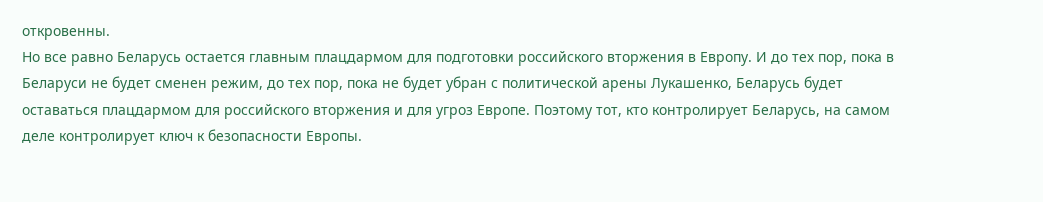откровенны.
Но все равно Беларусь остается главным плацдармом для подготовки российского вторжения в Европу. И до тех пор, пока в Беларуси не будет сменен режим, до тех пор, пока не будет убран с политической арены Лукашенко, Беларусь будет оставаться плацдармом для российского вторжения и для угроз Европе. Поэтому тот, кто контролирует Беларусь, на самом деле контролирует ключ к безопасности Европы.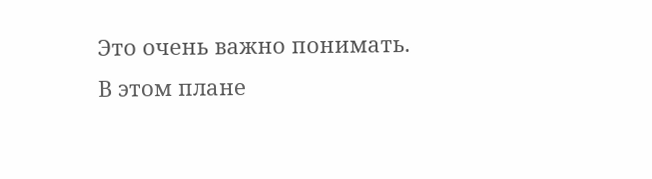Это очень важно понимать. В этом плане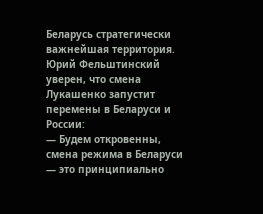Беларусь стратегически важнейшая территория.
Юрий Фельштинский уверен, что смена Лукашенко запустит перемены в Беларуси и России:
— Будем откровенны, смена режима в Беларуси — это принципиально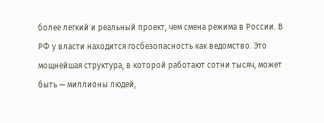более легкий и реальный проект, чем смена режима в России. В РФ у власти находится госбезопасность как ведомство. Это мощнейшая структура, в которой работают сотни тысяч, может быть — миллионы людей,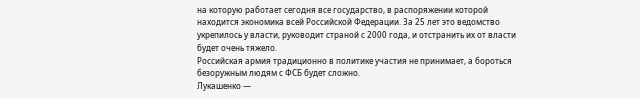на которую работает сегодня все государство, в распоряжении которой находится экономика всей Российской Федерации. За 25 лет это ведомство укрепилось у власти, руководит страной с 2000 года, и отстранить их от власти будет очень тяжело.
Российская армия традиционно в политике участия не принимает, а бороться безоружным людям с ФСБ будет сложно.
Лукашенко —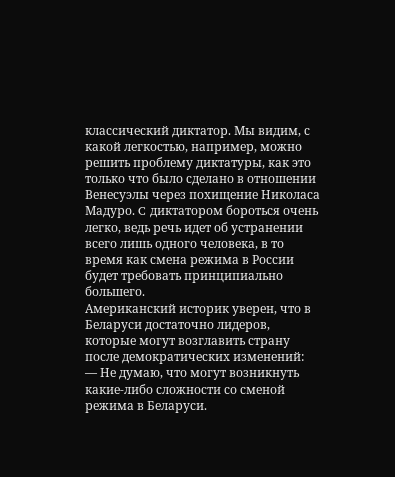классический диктатор. Мы видим, с какой легкостью, например, можно решить проблему диктатуры, как это только что было сделано в отношении Венесуэлы через похищение Николаса Мадуро. C диктатором бороться очень легко, ведь речь идет об устранении всего лишь одного человека, в то время как смена режима в России будет требовать принципиально большего.
Американский историк уверен, что в Беларуси достаточно лидеров, которые могут возглавить страну после демократических изменений:
— Не думаю, что могут возникнуть какие-либо сложности со сменой режима в Беларуси.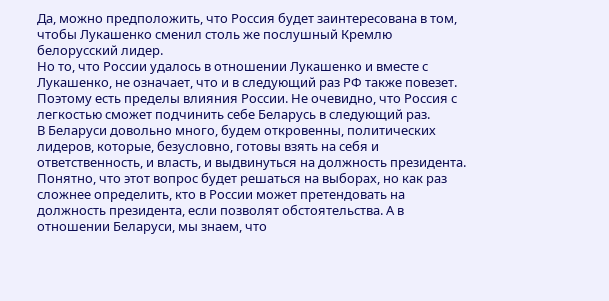Да, можно предположить, что Россия будет заинтересована в том, чтобы Лукашенко сменил столь же послушный Кремлю белорусский лидер.
Но то, что России удалось в отношении Лукашенко и вместе с Лукашенко, не означает, что и в следующий раз РФ также повезет. Поэтому есть пределы влияния России. Не очевидно, что Россия с легкостью сможет подчинить себе Беларусь в следующий раз.
В Беларуси довольно много, будем откровенны, политических лидеров, которые, безусловно, готовы взять на себя и ответственность, и власть, и выдвинуться на должность президента. Понятно, что этот вопрос будет решаться на выборах, но как раз сложнее определить, кто в России может претендовать на должность президента, если позволят обстоятельства. А в отношении Беларуси, мы знаем, что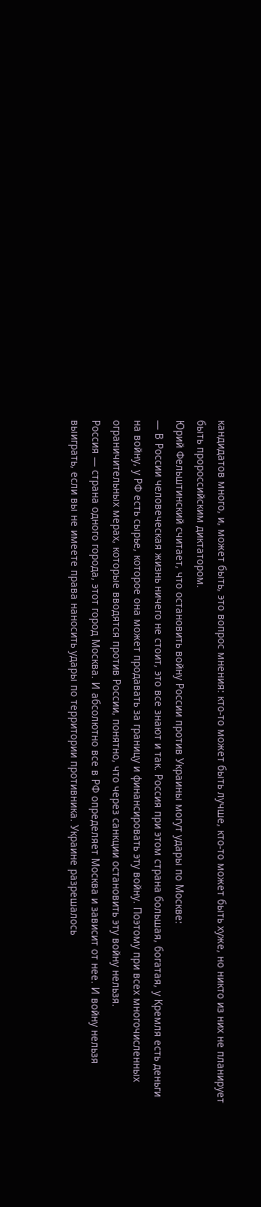кандидатов много, и, может быть, это вопрос мнения: кто-то может быть лучше, кто-то может быть хуже, но никто из них не планирует быть пророссийским диктатором.
Юрий Фельштинский считает, что остановить войну России против Украины могут удары по Москве:
— В России человеческая жизнь ничего не стоит, это все знают и так. Россия при этом страна большая, богатая, у Кремля есть деньги на войну, у РФ есть сырье, которое она может продавать за границу и финансировать эту войну. Поэтому при всех многочисленных ограничительных мерах, которые вводятся против России, понятно, что через санкции остановить эту войну нельзя.
Россия — страна одного города, этот город Москва. И абсолютно все в РФ определяет Москва и зависит от нее. И войну нельзя выиграть, если вы не имеете права наносить удары по территории противника. Украине разрешалось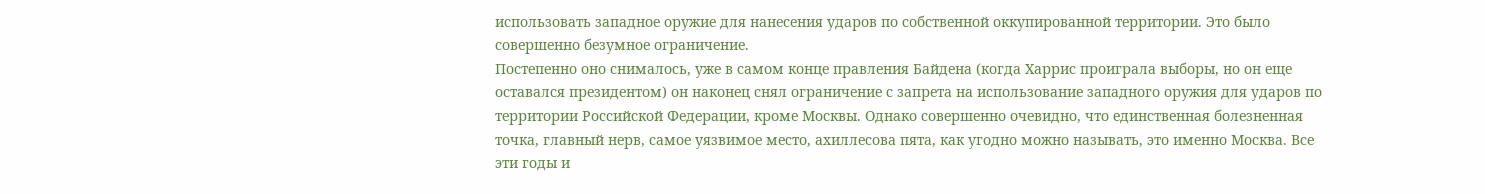использовать западное оружие для нанесения ударов по собственной оккупированной территории. Это было совершенно безумное ограничение.
Постепенно оно снималось, уже в самом конце правления Байдена (когда Харрис проиграла выборы, но он еще оставался президентом) он наконец снял ограничение с запрета на использование западного оружия для ударов по территории Российской Федерации, кроме Москвы. Однако совершенно очевидно, что единственная болезненная точка, главный нерв, самое уязвимое место, ахиллесова пята, как угодно можно называть, это именно Москва. Все эти годы и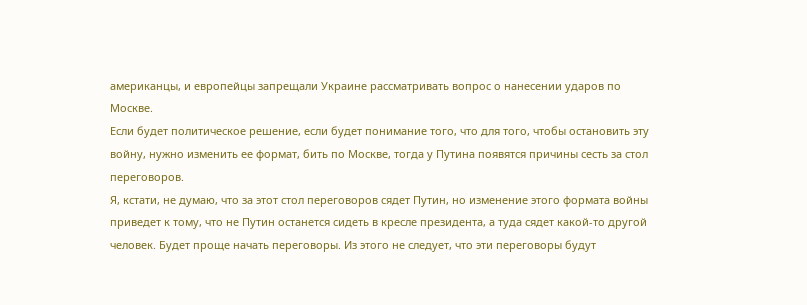американцы, и европейцы запрещали Украине рассматривать вопрос о нанесении ударов по Москве.
Если будет политическое решение, если будет понимание того, что для того, чтобы остановить эту войну, нужно изменить ее формат, бить по Москве, тогда у Путина появятся причины сесть за стол переговоров.
Я, кстати, не думаю, что за этот стол переговоров сядет Путин, но изменение этого формата войны приведет к тому, что не Путин останется сидеть в кресле президента, а туда сядет какой-то другой человек. Будет проще начать переговоры. Из этого не следует, что эти переговоры будут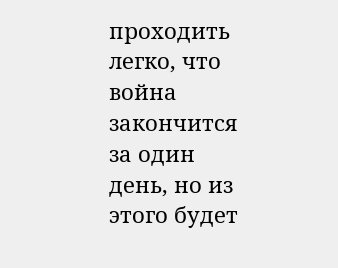проходить легко, что война закончится за один день, но из этого будет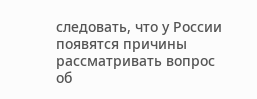следовать, что у России появятся причины рассматривать вопрос об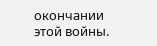окончании этой войны.